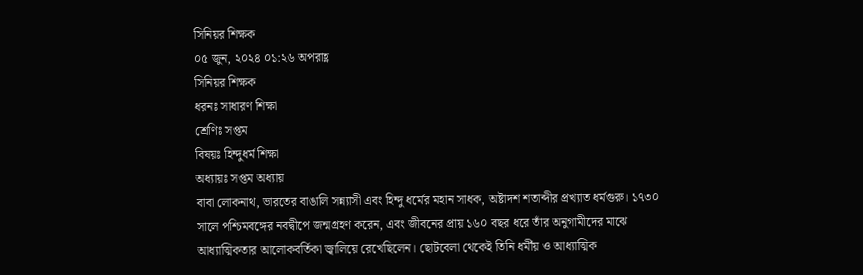সিনিয়র শিক্ষক
০৫ জুন, ২০২৪ ০১:২৬ অপরাহ্ণ
সিনিয়র শিক্ষক
ধরনঃ সাধারণ শিক্ষা
শ্রেণিঃ সপ্তম
বিষয়ঃ হিন্দুধর্ম শিক্ষা
অধ্যায়ঃ সপ্তম অধ্যায়
বাবা লোকনাথ, ভারতের বাঙালি সন্ন্যাসী এবং হিন্দু ধর্মের মহান সাধক, অষ্টাদশ শতাব্দীর প্রখ্যাত ধর্মগুরু। ১৭৩০ সালে পশ্চিমবঙ্গের নবদ্বীপে জন্মগ্রহণ করেন, এবং জীবনের প্রায় ১৬০ বছর ধরে তাঁর অনুগামীদের মাঝে আধ্যাত্মিকতার আলোকবর্তিকা জ্বালিয়ে রেখেছিলেন। ছোটবেলা থেকেই তিনি ধর্মীয় ও আধ্যাত্মিক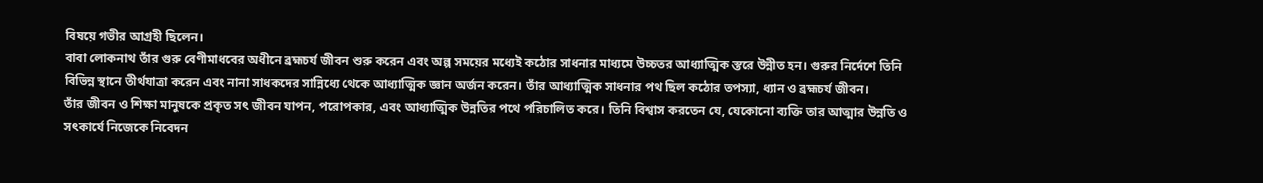বিষয়ে গভীর আগ্রহী ছিলেন।
বাবা লোকনাথ তাঁর গুরু বেণীমাধবের অধীনে ব্রহ্মচর্য জীবন শুরু করেন এবং অল্প সময়ের মধ্যেই কঠোর সাধনার মাধ্যমে উচ্চতর আধ্যাত্মিক স্তরে উন্নীত হন। গুরুর নির্দেশে তিনি বিভিন্ন স্থানে তীর্থযাত্রা করেন এবং নানা সাধকদের সান্নিধ্যে থেকে আধ্যাত্মিক জ্ঞান অর্জন করেন। তাঁর আধ্যাত্মিক সাধনার পথ ছিল কঠোর তপস্যা, ধ্যান ও ব্রহ্মচর্য জীবন।
তাঁর জীবন ও শিক্ষা মানুষকে প্রকৃত সৎ জীবন যাপন, পরোপকার, এবং আধ্যাত্মিক উন্নতির পথে পরিচালিত করে। তিনি বিশ্বাস করতেন যে, যেকোনো ব্যক্তি তার আত্মার উন্নতি ও সৎকার্যে নিজেকে নিবেদন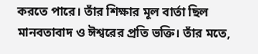করতে পারে। তাঁর শিক্ষার মূল বার্তা ছিল মানবতাবাদ ও ঈশ্বরের প্রতি ভক্তি। তাঁর মতে,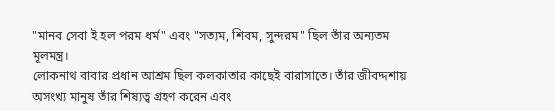"মানব সেবা ই হল পরম ধর্ম" এবং "সত্যম, শিবম, সুন্দরম" ছিল তাঁর অন্যতম মূলমন্ত্র।
লোকনাথ বাবার প্রধান আশ্রম ছিল কলকাতার কাছেই বারাসাতে। তাঁর জীবদ্দশায় অসংখ্য মানুষ তাঁর শিষ্যত্ব গ্রহণ করেন এবং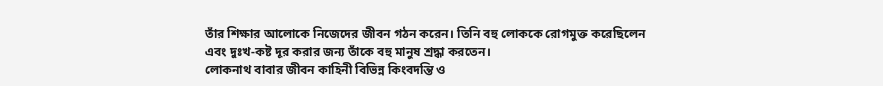তাঁর শিক্ষার আলোকে নিজেদের জীবন গঠন করেন। তিনি বহু লোককে রোগমুক্ত করেছিলেন এবং দুঃখ-কষ্ট দূর করার জন্য তাঁকে বহু মানুষ শ্রদ্ধা করতেন।
লোকনাথ বাবার জীবন কাহিনী বিভিন্ন কিংবদন্তি ও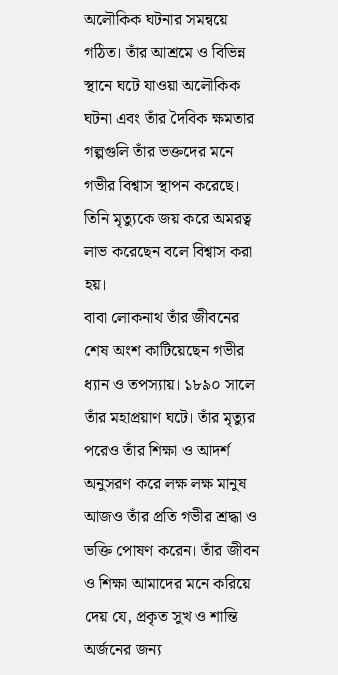অলৌকিক ঘটনার সমন্বয়ে গঠিত। তাঁর আশ্রমে ও বিভিন্ন স্থানে ঘটে যাওয়া অলৌকিক ঘটনা এবং তাঁর দৈবিক ক্ষমতার গল্পগুলি তাঁর ভক্তদের মনে গভীর বিশ্বাস স্থাপন করেছে। তিনি মৃত্যুকে জয় করে অমরত্ব লাভ করেছেন বলে বিশ্বাস করা হয়।
বাবা লোকনাথ তাঁর জীবনের শেষ অংশ কাটিয়েছেন গভীর ধ্যান ও তপস্যায়। ১৮৯০ সালে তাঁর মহাপ্রয়াণ ঘটে। তাঁর মৃত্যুর পরেও তাঁর শিক্ষা ও আদর্শ অনুসরণ করে লক্ষ লক্ষ মানুষ আজও তাঁর প্রতি গভীর শ্রদ্ধা ও ভক্তি পোষণ করেন। তাঁর জীবন ও শিক্ষা আমাদের মনে করিয়ে দেয় যে, প্রকৃত সুখ ও শান্তি অর্জনের জন্য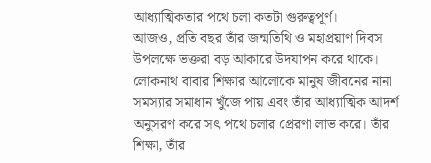আধ্যাত্মিকতার পথে চলা কতটা গুরুত্বপূর্ণ।
আজও, প্রতি বছর তাঁর জন্মতিথি ও মহাপ্রয়াণ দিবস উপলক্ষে ভক্তরা বড় আকারে উদযাপন করে থাকে। লোকনাথ বাবার শিক্ষার আলোকে মানুষ জীবনের নানা সমস্যার সমাধান খুঁজে পায় এবং তাঁর আধ্যাত্মিক আদর্শ অনুসরণ করে সৎ পথে চলার প্রেরণা লাভ করে। তাঁর শিক্ষা, তাঁর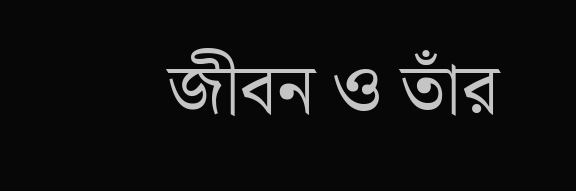জীবন ও তাঁর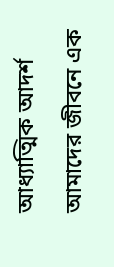আধ্যাত্মিক আদর্শ আমাদের জীবনে এক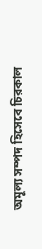অমূল্য সম্পদ হিসেবে চিরকাল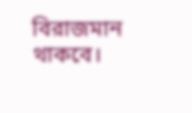বিরাজমান থাকবে।